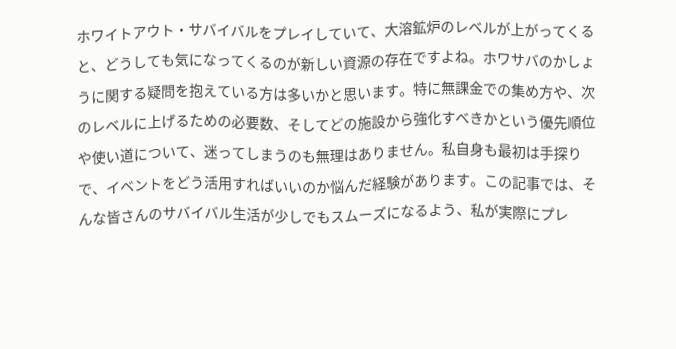ホワイトアウト・サバイバルをプレイしていて、大溶鉱炉のレベルが上がってくると、どうしても気になってくるのが新しい資源の存在ですよね。ホワサバのかしょうに関する疑問を抱えている方は多いかと思います。特に無課金での集め方や、次のレベルに上げるための必要数、そしてどの施設から強化すべきかという優先順位や使い道について、迷ってしまうのも無理はありません。私自身も最初は手探りで、イベントをどう活用すればいいのか悩んだ経験があります。この記事では、そんな皆さんのサバイバル生活が少しでもスムーズになるよう、私が実際にプレ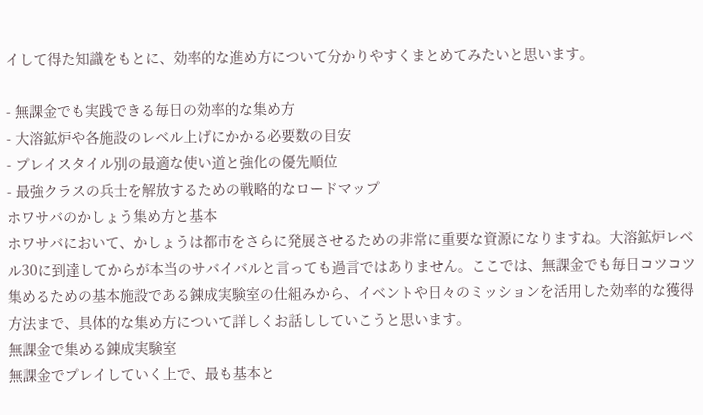イして得た知識をもとに、効率的な進め方について分かりやすくまとめてみたいと思います。

- 無課金でも実践できる毎日の効率的な集め方
- 大溶鉱炉や各施設のレベル上げにかかる必要数の目安
- プレイスタイル別の最適な使い道と強化の優先順位
- 最強クラスの兵士を解放するための戦略的なロードマップ
ホワサバのかしょう集め方と基本
ホワサバにおいて、かしょうは都市をさらに発展させるための非常に重要な資源になりますね。大溶鉱炉レベル30に到達してからが本当のサバイバルと言っても過言ではありません。ここでは、無課金でも毎日コツコツ集めるための基本施設である錬成実験室の仕組みから、イベントや日々のミッションを活用した効率的な獲得方法まで、具体的な集め方について詳しくお話ししていこうと思います。
無課金で集める錬成実験室
無課金でプレイしていく上で、最も基本と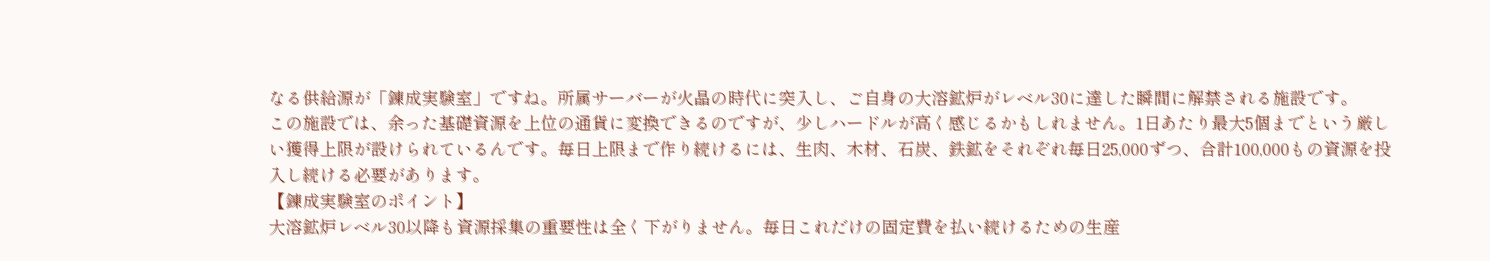なる供給源が「錬成実験室」ですね。所属サーバーが火晶の時代に突入し、ご自身の大溶鉱炉がレベル30に達した瞬間に解禁される施設です。
この施設では、余った基礎資源を上位の通貨に変換できるのですが、少しハードルが高く感じるかもしれません。1日あたり最大5個までという厳しい獲得上限が設けられているんです。毎日上限まで作り続けるには、生肉、木材、石炭、鉄鉱をそれぞれ毎日25,000ずつ、合計100,000もの資源を投入し続ける必要があります。
【錬成実験室のポイント】
大溶鉱炉レベル30以降も資源採集の重要性は全く下がりません。毎日これだけの固定費を払い続けるための生産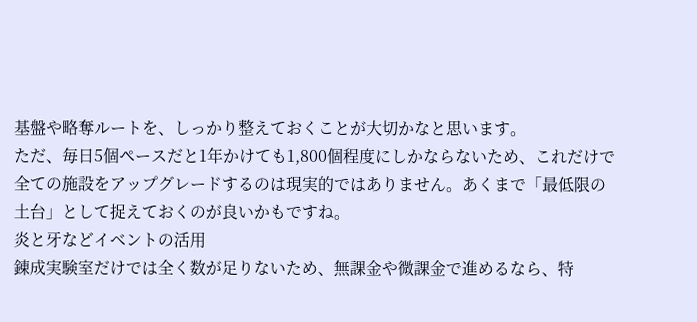基盤や略奪ルートを、しっかり整えておくことが大切かなと思います。
ただ、毎日5個ペースだと1年かけても1,800個程度にしかならないため、これだけで全ての施設をアップグレードするのは現実的ではありません。あくまで「最低限の土台」として捉えておくのが良いかもですね。
炎と牙などイベントの活用
錬成実験室だけでは全く数が足りないため、無課金や微課金で進めるなら、特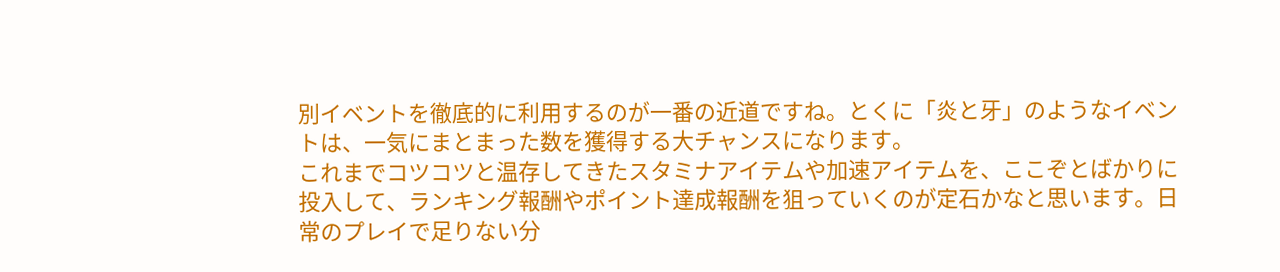別イベントを徹底的に利用するのが一番の近道ですね。とくに「炎と牙」のようなイベントは、一気にまとまった数を獲得する大チャンスになります。
これまでコツコツと温存してきたスタミナアイテムや加速アイテムを、ここぞとばかりに投入して、ランキング報酬やポイント達成報酬を狙っていくのが定石かなと思います。日常のプレイで足りない分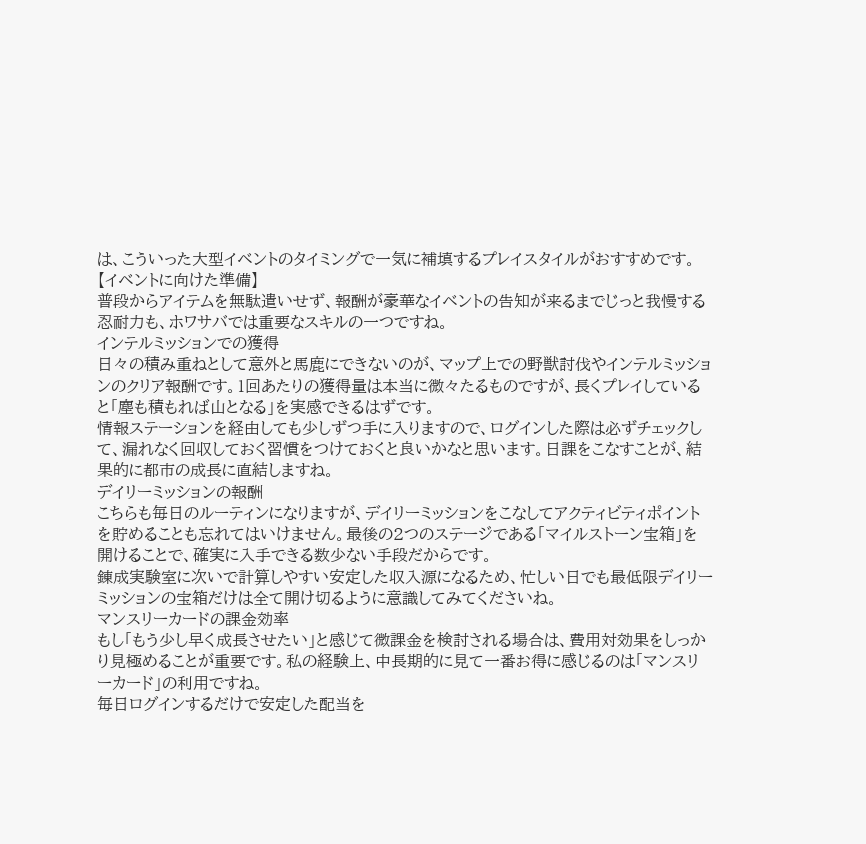は、こういった大型イベントのタイミングで一気に補填するプレイスタイルがおすすめです。
【イベントに向けた準備】
普段からアイテムを無駄遣いせず、報酬が豪華なイベントの告知が来るまでじっと我慢する忍耐力も、ホワサバでは重要なスキルの一つですね。
インテルミッションでの獲得
日々の積み重ねとして意外と馬鹿にできないのが、マップ上での野獣討伐やインテルミッションのクリア報酬です。1回あたりの獲得量は本当に微々たるものですが、長くプレイしていると「塵も積もれば山となる」を実感できるはずです。
情報ステーションを経由しても少しずつ手に入りますので、ログインした際は必ずチェックして、漏れなく回収しておく習慣をつけておくと良いかなと思います。日課をこなすことが、結果的に都市の成長に直結しますね。
デイリーミッションの報酬
こちらも毎日のルーティンになりますが、デイリーミッションをこなしてアクティビティポイントを貯めることも忘れてはいけません。最後の2つのステージである「マイルストーン宝箱」を開けることで、確実に入手できる数少ない手段だからです。
錬成実験室に次いで計算しやすい安定した収入源になるため、忙しい日でも最低限デイリーミッションの宝箱だけは全て開け切るように意識してみてくださいね。
マンスリーカードの課金効率
もし「もう少し早く成長させたい」と感じて微課金を検討される場合は、費用対効果をしっかり見極めることが重要です。私の経験上、中長期的に見て一番お得に感じるのは「マンスリーカード」の利用ですね。
毎日ログインするだけで安定した配当を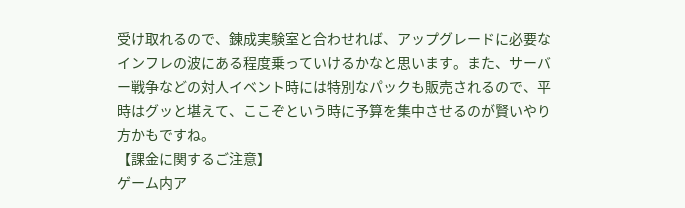受け取れるので、錬成実験室と合わせれば、アップグレードに必要なインフレの波にある程度乗っていけるかなと思います。また、サーバー戦争などの対人イベント時には特別なパックも販売されるので、平時はグッと堪えて、ここぞという時に予算を集中させるのが賢いやり方かもですね。
【課金に関するご注意】
ゲーム内ア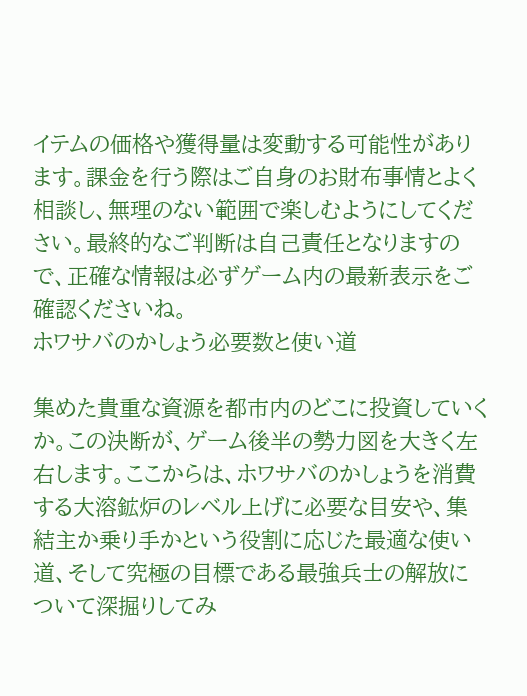イテムの価格や獲得量は変動する可能性があります。課金を行う際はご自身のお財布事情とよく相談し、無理のない範囲で楽しむようにしてください。最終的なご判断は自己責任となりますので、正確な情報は必ずゲーム内の最新表示をご確認くださいね。
ホワサバのかしょう必要数と使い道

集めた貴重な資源を都市内のどこに投資していくか。この決断が、ゲーム後半の勢力図を大きく左右します。ここからは、ホワサバのかしょうを消費する大溶鉱炉のレベル上げに必要な目安や、集結主か乗り手かという役割に応じた最適な使い道、そして究極の目標である最強兵士の解放について深掘りしてみ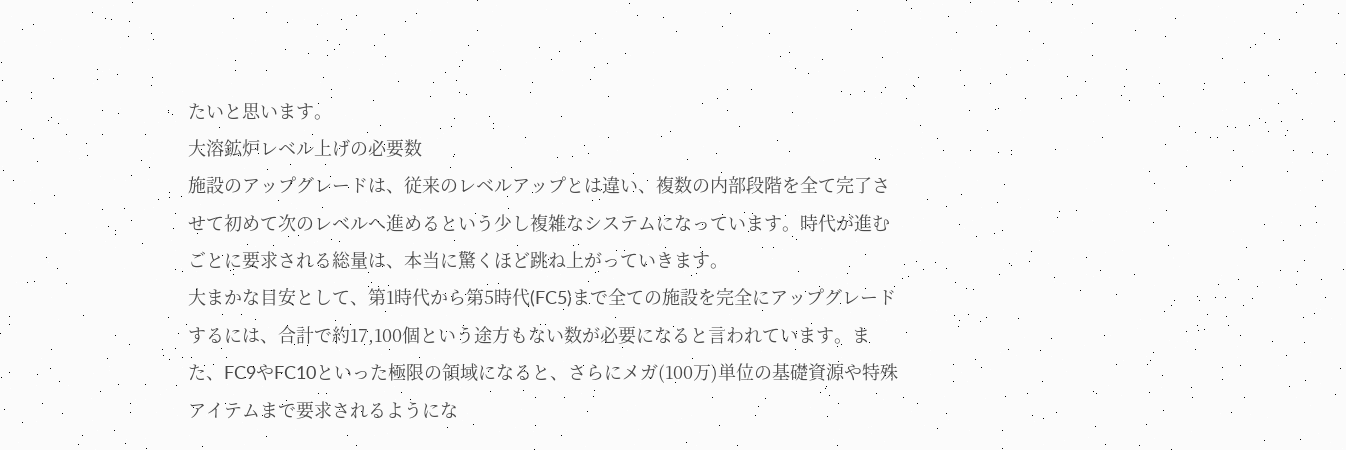たいと思います。
大溶鉱炉レベル上げの必要数
施設のアップグレードは、従来のレベルアップとは違い、複数の内部段階を全て完了させて初めて次のレベルへ進めるという少し複雑なシステムになっています。時代が進むごとに要求される総量は、本当に驚くほど跳ね上がっていきます。
大まかな目安として、第1時代から第5時代(FC5)まで全ての施設を完全にアップグレードするには、合計で約17,100個という途方もない数が必要になると言われています。また、FC9やFC10といった極限の領域になると、さらにメガ(100万)単位の基礎資源や特殊アイテムまで要求されるようにな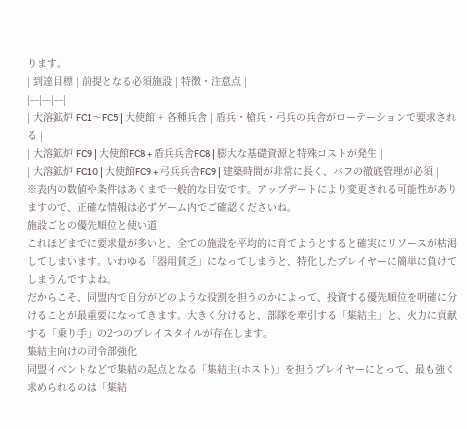ります。
| 到達目標 | 前提となる必須施設 | 特徴・注意点 |
|---|---|---|
| 大溶鉱炉 FC1〜FC5 | 大使館 + 各種兵舎 | 盾兵・槍兵・弓兵の兵舎がローテーションで要求される |
| 大溶鉱炉 FC9 | 大使館FC8 + 盾兵兵舎FC8 | 膨大な基礎資源と特殊コストが発生 |
| 大溶鉱炉 FC10 | 大使館FC9 + 弓兵兵舎FC9 | 建築時間が非常に長く、バフの徹底管理が必須 |
※表内の数値や条件はあくまで一般的な目安です。アップデートにより変更される可能性がありますので、正確な情報は必ずゲーム内でご確認くださいね。
施設ごとの優先順位と使い道
これほどまでに要求量が多いと、全ての施設を平均的に育てようとすると確実にリソースが枯渇してしまいます。いわゆる「器用貧乏」になってしまうと、特化したプレイヤーに簡単に負けてしまうんですよね。
だからこそ、同盟内で自分がどのような役割を担うのかによって、投資する優先順位を明確に分けることが最重要になってきます。大きく分けると、部隊を牽引する「集結主」と、火力に貢献する「乗り手」の2つのプレイスタイルが存在します。
集結主向けの司令部強化
同盟イベントなどで集結の起点となる「集結主(ホスト)」を担うプレイヤーにとって、最も強く求められるのは「集結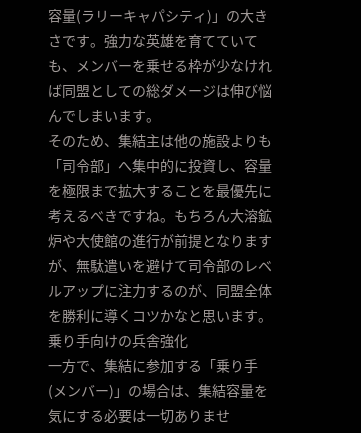容量(ラリーキャパシティ)」の大きさです。強力な英雄を育てていても、メンバーを乗せる枠が少なければ同盟としての総ダメージは伸び悩んでしまいます。
そのため、集結主は他の施設よりも「司令部」へ集中的に投資し、容量を極限まで拡大することを最優先に考えるべきですね。もちろん大溶鉱炉や大使館の進行が前提となりますが、無駄遣いを避けて司令部のレベルアップに注力するのが、同盟全体を勝利に導くコツかなと思います。
乗り手向けの兵舎強化
一方で、集結に参加する「乗り手(メンバー)」の場合は、集結容量を気にする必要は一切ありませ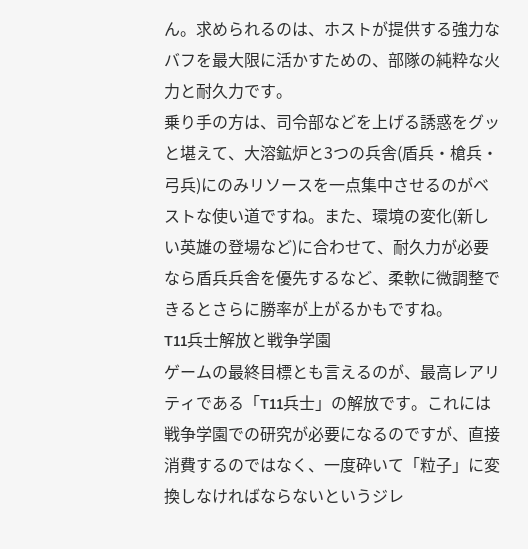ん。求められるのは、ホストが提供する強力なバフを最大限に活かすための、部隊の純粋な火力と耐久力です。
乗り手の方は、司令部などを上げる誘惑をグッと堪えて、大溶鉱炉と3つの兵舎(盾兵・槍兵・弓兵)にのみリソースを一点集中させるのがベストな使い道ですね。また、環境の変化(新しい英雄の登場など)に合わせて、耐久力が必要なら盾兵兵舎を優先するなど、柔軟に微調整できるとさらに勝率が上がるかもですね。
T11兵士解放と戦争学園
ゲームの最終目標とも言えるのが、最高レアリティである「T11兵士」の解放です。これには戦争学園での研究が必要になるのですが、直接消費するのではなく、一度砕いて「粒子」に変換しなければならないというジレ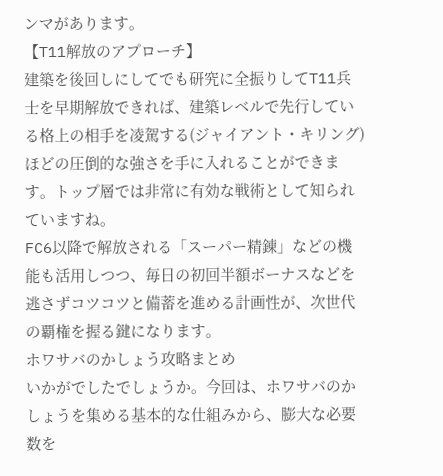ンマがあります。
【T11解放のアプローチ】
建築を後回しにしてでも研究に全振りしてT11兵士を早期解放できれば、建築レベルで先行している格上の相手を凌駕する(ジャイアント・キリング)ほどの圧倒的な強さを手に入れることができます。トップ層では非常に有効な戦術として知られていますね。
FC6以降で解放される「スーパー精錬」などの機能も活用しつつ、毎日の初回半額ボーナスなどを逃さずコツコツと備蓄を進める計画性が、次世代の覇権を握る鍵になります。
ホワサバのかしょう攻略まとめ
いかがでしたでしょうか。今回は、ホワサバのかしょうを集める基本的な仕組みから、膨大な必要数を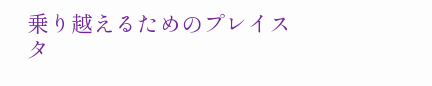乗り越えるためのプレイスタ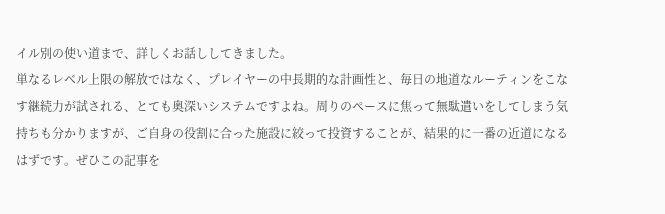イル別の使い道まで、詳しくお話ししてきました。
単なるレベル上限の解放ではなく、プレイヤーの中長期的な計画性と、毎日の地道なルーティンをこなす継続力が試される、とても奥深いシステムですよね。周りのペースに焦って無駄遣いをしてしまう気持ちも分かりますが、ご自身の役割に合った施設に絞って投資することが、結果的に一番の近道になるはずです。ぜひこの記事を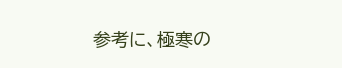参考に、極寒の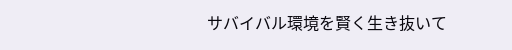サバイバル環境を賢く生き抜いて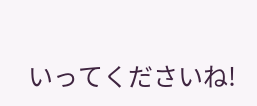いってくださいね!